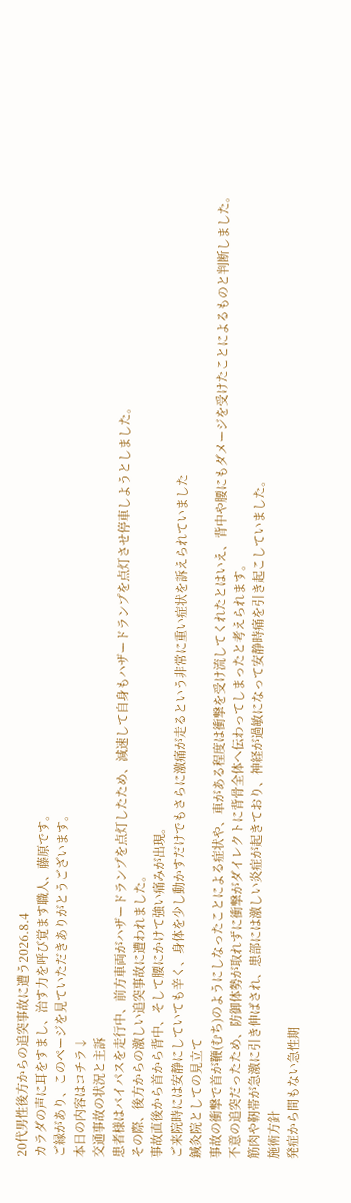20代男性後方からの追突事故に遭う2026.8.4
カラダの声に耳をすまし、治す力を呼び覚ます職人、藤原です。
ご縁があり、このページを見ていただきありがとうございます。
本日の内容はコチラ↓
交通事故の状況と主訴
患者様はバイパスを走行中、前方車両がハザードランプを点灯したため、減速して自身もハザードランプを点灯させ停車しようとしました。
その際、後方からの激しい追突事故に遭われました。
事故直後から首から背中、そして腰にかけて強い痛みが出現。
ご来院時には安静にしていても辛く、身体を少し動かすだけでもさらに激痛が走るという非常に重い症状を訴えられていました
鍼灸院としての見立て
事故の衝撃で首が鞭(むち)のようにしなったことによる症状や、車がある程度は衝撃を受け流してくれたとはいえ、背中や腰にもダメージを受けたことによるものと判断しました。
不意の追突だったため、防御体勢が取れずに衝撃がダイレクトに背骨全体へ伝わってしまったと考えられます。
筋肉や靭帯が急激に引き伸ばされ、患部には激しい炎症が起きており、神経が過敏になって安静時痛を引き起こしていました。
施術方針
発症から間もない急性期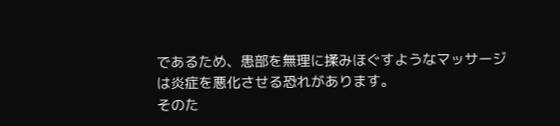であるため、患部を無理に揉みほぐすようなマッサージは炎症を悪化させる恐れがあります。
そのた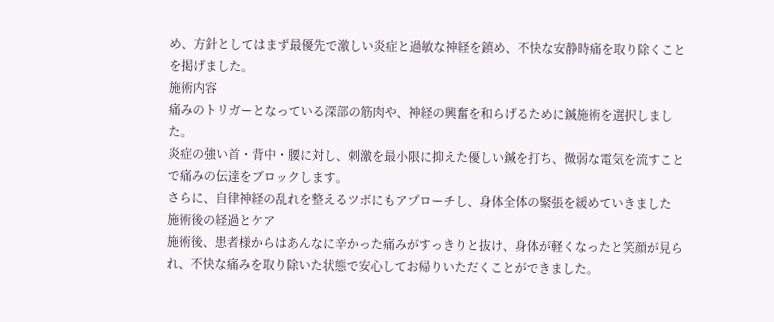め、方針としてはまず最優先で激しい炎症と過敏な神経を鎮め、不快な安静時痛を取り除くことを掲げました。
施術内容
痛みのトリガーとなっている深部の筋肉や、神経の興奮を和らげるために鍼施術を選択しました。
炎症の強い首・背中・腰に対し、刺激を最小限に抑えた優しい鍼を打ち、微弱な電気を流すことで痛みの伝達をブロックします。
さらに、自律神経の乱れを整えるツボにもアプローチし、身体全体の緊張を緩めていきました
施術後の経過とケア
施術後、患者様からはあんなに辛かった痛みがすっきりと抜け、身体が軽くなったと笑顔が見られ、不快な痛みを取り除いた状態で安心してお帰りいただくことができました。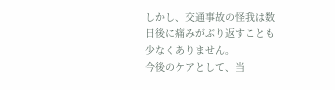しかし、交通事故の怪我は数日後に痛みがぶり返すことも少なくありません。
今後のケアとして、当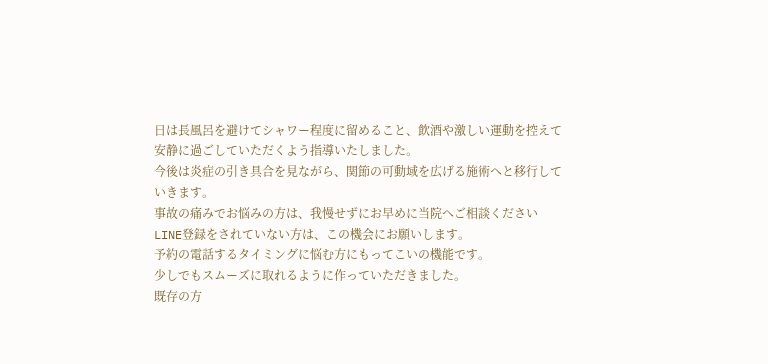日は長風呂を避けてシャワー程度に留めること、飲酒や激しい運動を控えて安静に過ごしていただくよう指導いたしました。
今後は炎症の引き具合を見ながら、関節の可動域を広げる施術へと移行していきます。
事故の痛みでお悩みの方は、我慢せずにお早めに当院へご相談ください
LINE登録をされていない方は、この機会にお願いします。
予約の電話するタイミングに悩む方にもってこいの機能です。
少しでもスムーズに取れるように作っていただきました。
既存の方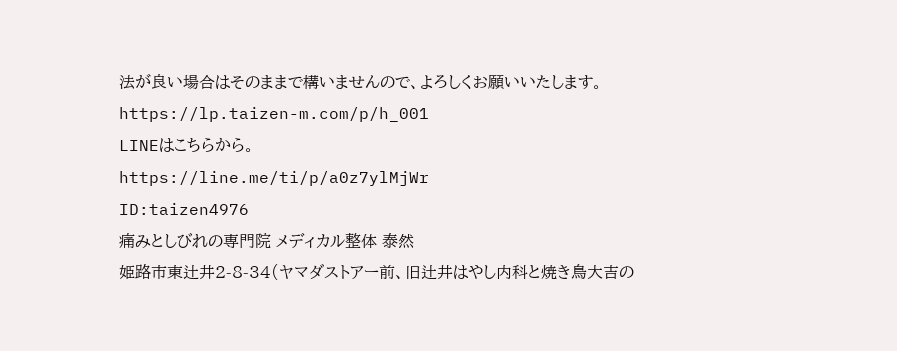法が良い場合はそのままで構いませんので、よろしくお願いいたします。
https://lp.taizen-m.com/p/h_001
LINEはこちらから。
https://line.me/ti/p/a0z7ylMjWr
ID:taizen4976
痛みとしびれの専門院 メディカル整体 泰然
姫路市東辻井2-8-34(ヤマダストアー前、旧辻井はやし内科と焼き鳥大吉の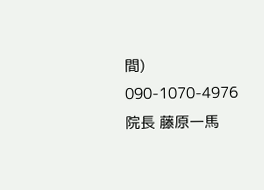間)
090-1070-4976
院長 藤原一馬